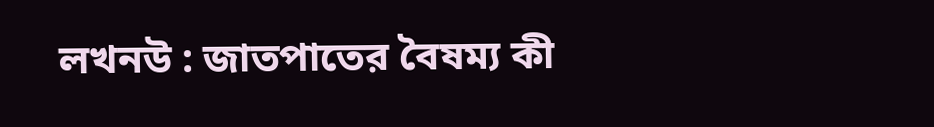লখনউ : জাতপাতের বৈষম্য কী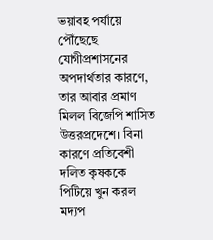ভয়াবহ পর্যায়ে পৌঁছেছে যোগীপ্রশাসনের অপদার্থতার কারণে, তার আবার প্রমাণ মিলল বিজেপি শাসিত উত্তরপ্রদেশে। বিনা কারণে প্রতিবেশী দলিত কৃষককে পিটিয়ে খুন করল মদ্যপ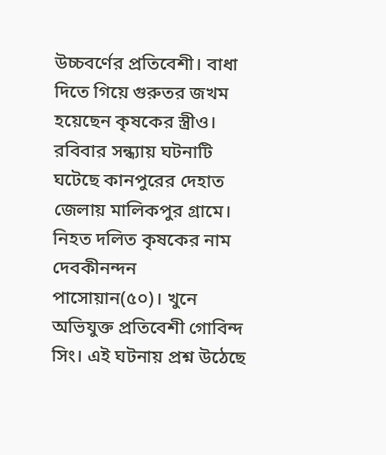উচ্চবর্ণের প্রতিবেশী। বাধা দিতে গিয়ে গুরুতর জখম হয়েছেন কৃষকের স্ত্রীও। রবিবার সন্ধ্যায় ঘটনাটি ঘটেছে কানপুরের দেহাত জেলায় মালিকপুর গ্রামে। নিহত দলিত কৃষকের নাম দেবকীনন্দন পাসোয়ান(৫০)। খুনে অভিযুক্ত প্রতিবেশী গোবিন্দ সিং। এই ঘটনায় প্রশ্ন উঠেছে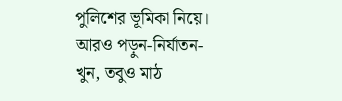পুলিশের ভূমিকা নিয়ে।
আরও পড়ুন-নির্যাতন-খুন, তবুও মাঠ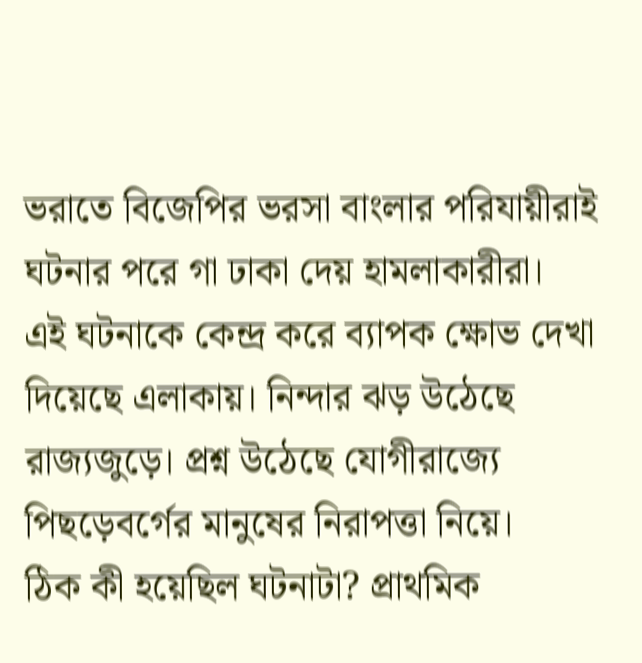ভরাতে বিজেপির ভরসা বাংলার পরিযায়ীরাই
ঘটনার পরে গা ঢাকা দেয় হামলাকারীরা। এই ঘটনাকে কেন্দ্র করে ব্যাপক ক্ষোভ দেখা দিয়েছে এলাকায়। নিন্দার ঝড় উঠেছে রাজ্যজুড়ে। প্রশ্ন উঠেছে যোগীরাজ্যে পিছড়েবর্গের মানুষের নিরাপত্তা নিয়ে।
ঠিক কী হয়েছিল ঘটনাটা? প্রাথমিক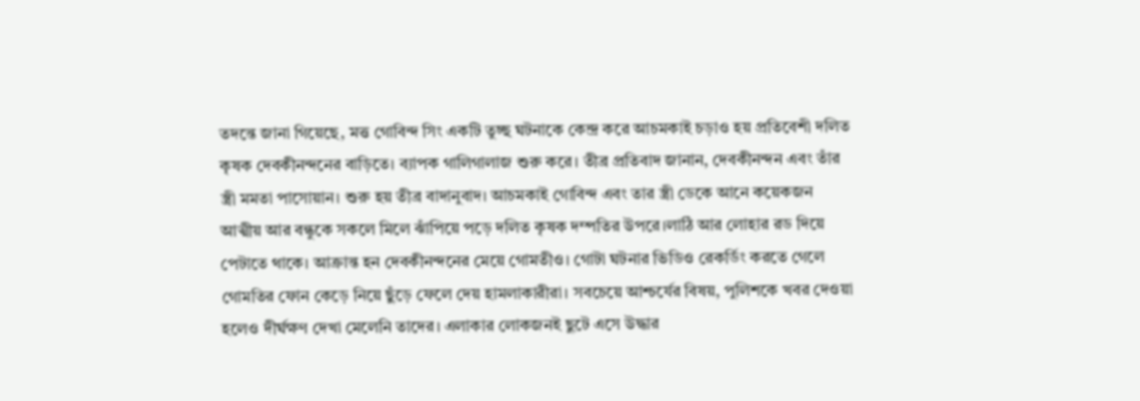তদন্তে জানা গিয়েছে, মত্ত গোবিন্দ সিং একটি তুচ্ছ ঘটনাকে কেন্দ্র করে আচমকাই চড়াও হয় প্রতিবেশী দলিত কৃষক দেবকীনন্দনের বাড়িতে। ব্যাপক গালিগালাজ শুরু করে। তীব্র প্রতিবাদ জানান, দেবকীনন্দন এবং তাঁর স্ত্রী মমতা পাসোয়ান। শুরু হয় তীব্র বাদানুবাদ। আচমকাই গোবিন্দ এবং তার স্ত্রী ডেকে আনে কয়েকজন আত্মীয় আর বন্ধুকে সকলে মিলে ঝাঁপিয়ে পড়ে দলিত কৃষক দম্পতির উপরে।লাঠি আর লোহার রড দিয়ে পেটাতে থাকে। আক্রান্ত হন দেবকীনন্দনের মেয়ে গোমতীও। গোটা ঘটনার ভিডিও রেকর্ডিং করতে গেলে গোমতির ফোন কেড়ে নিয়ে ছুঁড়ে ফেলে দেয় হামলাকারীরা। সবচেয়ে আশ্চর্যের বিষয়, পুলিশকে খবর দেওয়া হলেও দীর্ঘক্ষণ দেখা মেলেনি তাদের। এলাকার লোকজনই ছুটে এসে উদ্ধার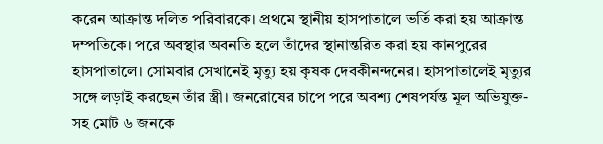করেন আক্রান্ত দলিত পরিবারকে। প্রথমে স্থানীয় হাসপাতালে ভর্তি করা হয় আক্রান্ত দম্পতিকে। পরে অবস্থার অবনতি হলে তাঁদের স্থানান্তরিত করা হয় কানপুরের হাসপাতালে। সোমবার সেখানেই মৃত্যু হয় কৃষক দেবকীনন্দনের। হাসপাতালেই মৃত্যুর সঙ্গে লড়াই করছেন তাঁর স্ত্রী। জনরোষের চাপে পরে অবশ্য শেষপর্যন্ত মূল অভিযুক্ত-সহ মোট ৬ জনকে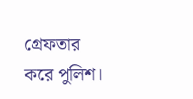গ্রেফতার করে পুলিশ।